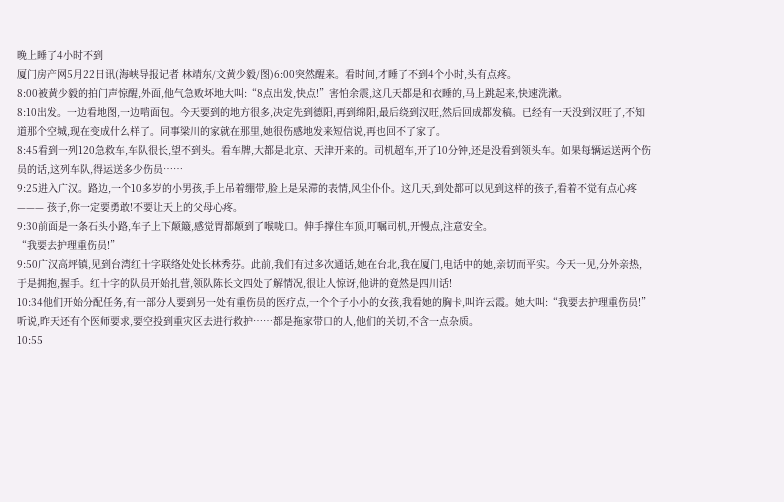晚上睡了4小时不到
厦门房产网5月22日讯(海峡导报记者 林靖东/文黄少毅/图)6:00突然醒来。看时间,才睡了不到4个小时,头有点疼。
8:00被黄少毅的拍门声惊醒,外面,他气急败坏地大叫:“8点出发,快点!”害怕余震,这几天都是和衣睡的,马上跳起来,快速洗漱。
8:10出发。一边看地图,一边啃面包。今天要到的地方很多,决定先到德阳,再到绵阳,最后绕到汉旺,然后回成都发稿。已经有一天没到汉旺了,不知道那个空城,现在变成什么样了。同事梁川的家就在那里,她很伤感地发来短信说,再也回不了家了。
8:45看到一列120急救车,车队很长,望不到头。看车牌,大都是北京、天津开来的。司机超车,开了10分钟,还是没看到领头车。如果每辆运送两个伤员的话,这列车队,得运送多少伤员……
9:25进入广汉。路边,一个10多岁的小男孩,手上吊着绷带,脸上是呆滞的表情,风尘仆仆。这几天,到处都可以见到这样的孩子,看着不觉有点心疼——— 孩子,你一定要勇敢!不要让天上的父母心疼。
9:30前面是一条石头小路,车子上下颠簸,感觉胃都颠到了喉咙口。伸手撑住车顶,叮嘱司机,开慢点,注意安全。
“我要去护理重伤员!”
9:50广汉高坪镇,见到台湾红十字联络处处长林秀芬。此前,我们有过多次通话,她在台北,我在厦门,电话中的她,亲切而平实。今天一见,分外亲热,于是拥抱,握手。红十字的队员开始扎营,领队陈长文四处了解情况,很让人惊讶,他讲的竟然是四川话!
10:34他们开始分配任务,有一部分人要到另一处有重伤员的医疗点,一个个子小小的女孩,我看她的胸卡,叫许云霞。她大叫:“我要去护理重伤员!”听说,昨天还有个医师要求,要空投到重灾区去进行救护……都是拖家带口的人,他们的关切,不含一点杂质。
10:55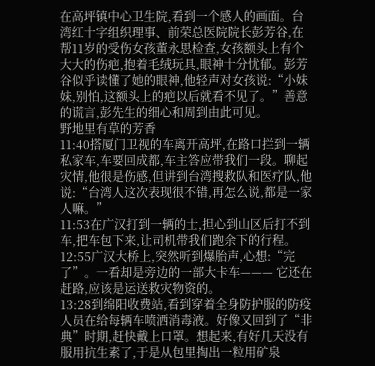在高坪镇中心卫生院,看到一个感人的画面。台湾红十字组织理事、前荣总医院院长彭芳谷,在帮11岁的受伤女孩董永思检查,女孩额头上有个大大的伤疤,抱着毛绒玩具,眼神十分忧郁。彭芳谷似乎读懂了她的眼神,他轻声对女孩说:“小妹妹,别怕,这额头上的疤以后就看不见了。”善意的谎言,彭先生的细心和周到由此可见。
野地里有草的芳香
11:40搭厦门卫视的车离开高坪,在路口拦到一辆私家车,车要回成都,车主答应带我们一段。聊起灾情,他很是伤感,但讲到台湾搜救队和医疗队,他说:“台湾人这次表现很不错,再怎么说,都是一家人嘛。”
11:53在广汉打到一辆的士,担心到山区后打不到车,把车包下来,让司机带我们跑余下的行程。
12:55广汉大桥上,突然听到爆胎声,心想:“完了”。一看却是旁边的一部大卡车——— 它还在赶路,应该是运送救灾物资的。
13:28到绵阳收费站,看到穿着全身防护服的防疫人员在给每辆车喷洒消毒液。好像又回到了“非典”时期,赶快戴上口罩。想起来,有好几天没有服用抗生素了,于是从包里掏出一粒用矿泉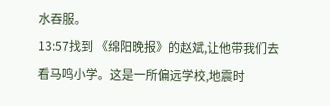水吞服。
13:57找到 《绵阳晚报》的赵斌,让他带我们去看马鸣小学。这是一所偏远学校,地震时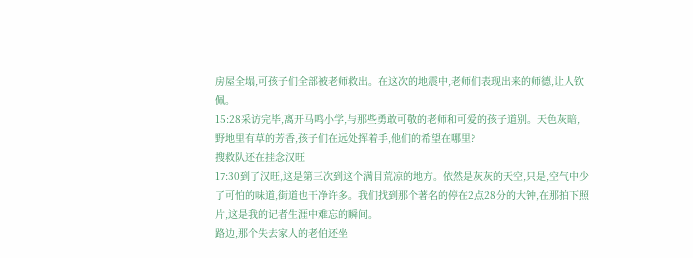房屋全塌,可孩子们全部被老师救出。在这次的地震中,老师们表现出来的师德,让人钦佩。
15:28采访完毕,离开马鸣小学,与那些勇敢可敬的老师和可爱的孩子道别。天色灰暗,野地里有草的芳香,孩子们在远处挥着手,他们的希望在哪里?
搜救队还在挂念汉旺
17:30到了汉旺,这是第三次到这个满目荒凉的地方。依然是灰灰的天空,只是,空气中少了可怕的味道,街道也干净许多。我们找到那个著名的停在2点28分的大钟,在那拍下照片,这是我的记者生涯中难忘的瞬间。
路边,那个失去家人的老伯还坐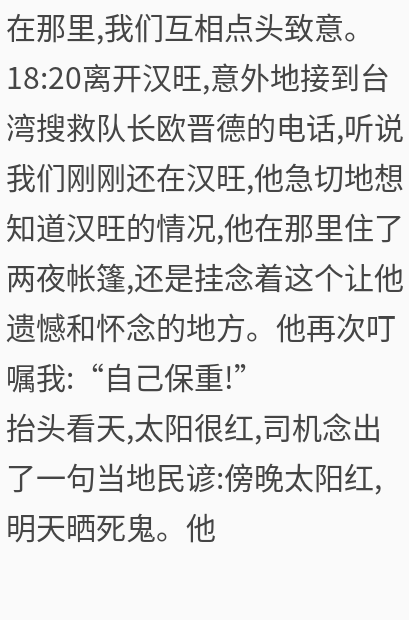在那里,我们互相点头致意。
18:20离开汉旺,意外地接到台湾搜救队长欧晋德的电话,听说我们刚刚还在汉旺,他急切地想知道汉旺的情况,他在那里住了两夜帐篷,还是挂念着这个让他遗憾和怀念的地方。他再次叮嘱我:“自己保重!”
抬头看天,太阳很红,司机念出了一句当地民谚:傍晚太阳红,明天晒死鬼。他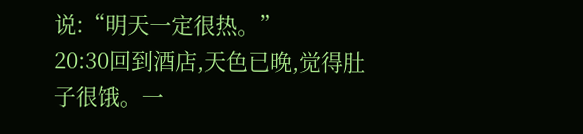说:“明天一定很热。”
20:30回到酒店,天色已晚,觉得肚子很饿。一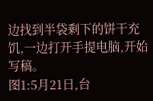边找到半袋剩下的饼干充饥,一边打开手提电脑,开始写稿。
图1:5月21日,台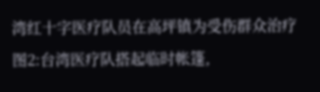湾红十字医疗队员在高坪镇为受伤群众治疗
图2:台湾医疗队搭起临时帐篷,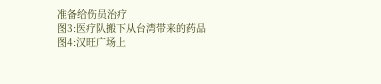准备给伤员治疗
图3:医疗队搬下从台湾带来的药品
图4:汉旺广场上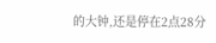的大钟,还是停在2点28分